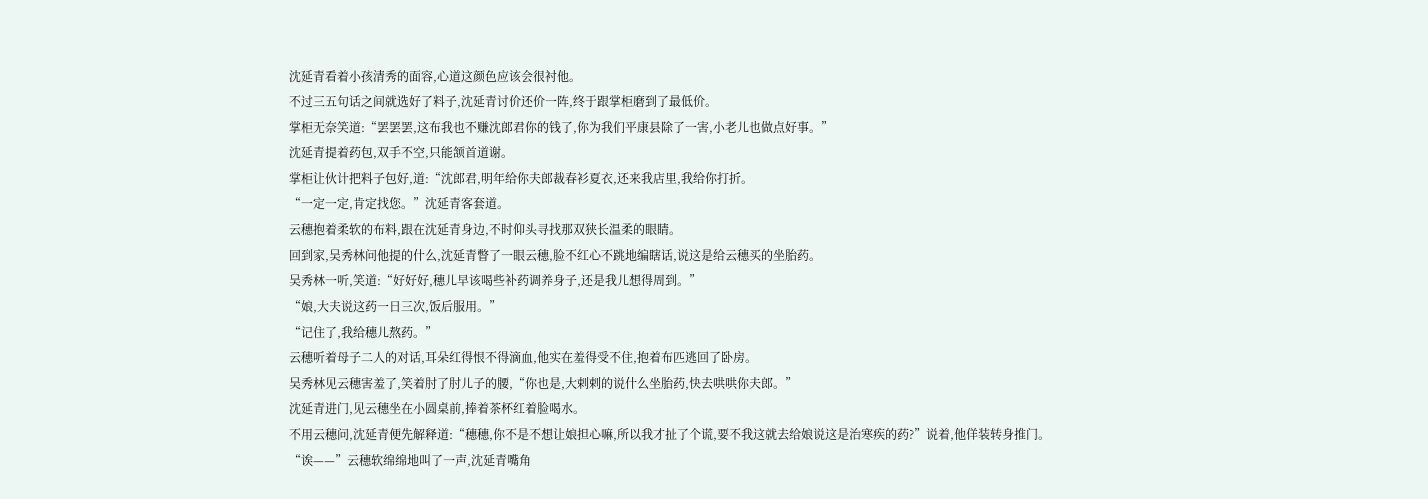沈延青看着小孩清秀的面容,心道这颜色应该会很衬他。
不过三五句话之间就选好了料子,沈延青讨价还价一阵,终于跟掌柜磨到了最低价。
掌柜无奈笑道:“罢罢罢,这布我也不赚沈郎君你的钱了,你为我们平康县除了一害,小老儿也做点好事。”
沈延青提着药包,双手不空,只能颔首道谢。
掌柜让伙计把料子包好,道:“沈郎君,明年给你夫郎裁春衫夏衣,还来我店里,我给你打折。
“一定一定,肯定找您。”沈延青客套道。
云穗抱着柔软的布料,跟在沈延青身边,不时仰头寻找那双狭长温柔的眼睛。
回到家,吴秀林问他提的什么,沈延青瞥了一眼云穗,脸不红心不跳地编瞎话,说这是给云穗买的坐胎药。
吴秀林一听,笑道:“好好好,穗儿早该喝些补药调养身子,还是我儿想得周到。”
“娘,大夫说这药一日三次,饭后服用。”
“记住了,我给穗儿熬药。”
云穗听着母子二人的对话,耳朵红得恨不得滴血,他实在羞得受不住,抱着布匹逃回了卧房。
吴秀林见云穗害羞了,笑着肘了肘儿子的腰,“你也是,大剌剌的说什么坐胎药,快去哄哄你夫郎。”
沈延青进门,见云穗坐在小圆桌前,捧着茶杯红着脸喝水。
不用云穗问,沈延青便先解释道:“穗穗,你不是不想让娘担心嘛,所以我才扯了个谎,要不我这就去给娘说这是治寒疾的药?”说着,他佯装转身推门。
“诶——”云穗软绵绵地叫了一声,沈延青嘴角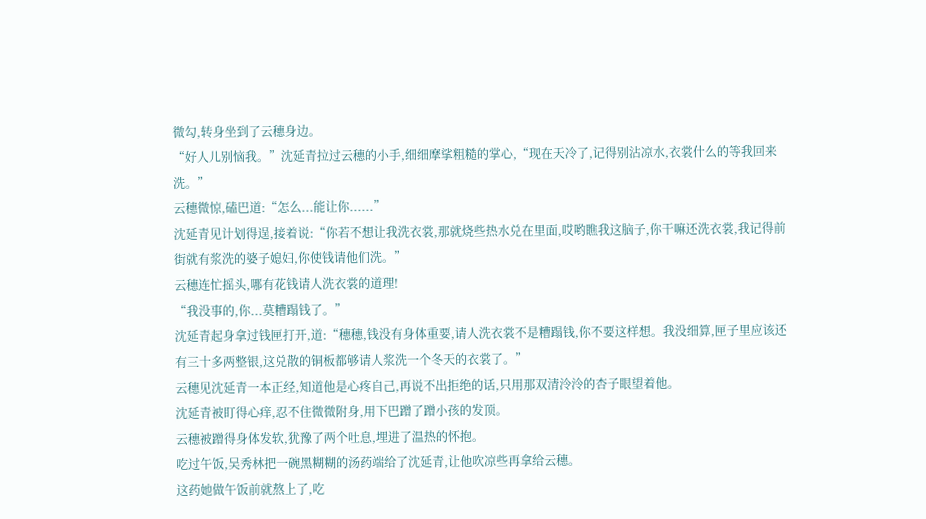微勾,转身坐到了云穗身边。
“好人儿别恼我。”沈延青拉过云穗的小手,细细摩挲粗糙的掌心,“现在天冷了,记得别沾凉水,衣裳什么的等我回来洗。”
云穗微惊,磕巴道:“怎么...能让你......”
沈延青见计划得逞,接着说:“你若不想让我洗衣裳,那就烧些热水兑在里面,哎哟瞧我这脑子,你干嘛还洗衣裳,我记得前街就有浆洗的婆子媳妇,你使钱请他们洗。”
云穗连忙摇头,哪有花钱请人洗衣裳的道理!
“我没事的,你...莫糟蹋钱了。”
沈延青起身拿过钱匣打开,道:“穗穗,钱没有身体重要,请人洗衣裳不是糟蹋钱,你不要这样想。我没细算,匣子里应该还有三十多两整银,这兑散的铜板都够请人浆洗一个冬天的衣裳了。”
云穗见沈延青一本正经,知道他是心疼自己,再说不出拒绝的话,只用那双清泠泠的杏子眼望着他。
沈延青被盯得心痒,忍不住微微附身,用下巴蹭了蹭小孩的发顶。
云穗被蹭得身体发软,犹豫了两个吐息,埋进了温热的怀抱。
吃过午饭,吴秀林把一碗黑糊糊的汤药端给了沈延青,让他吹凉些再拿给云穗。
这药她做午饭前就熬上了,吃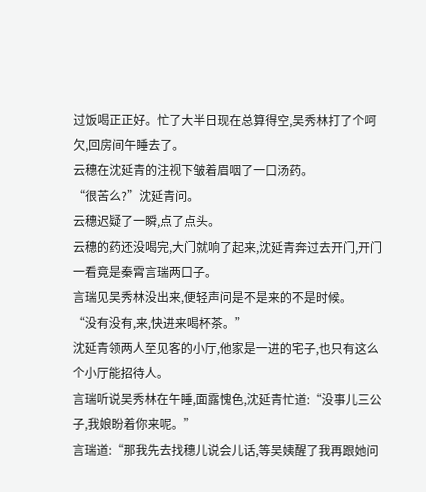过饭喝正正好。忙了大半日现在总算得空,吴秀林打了个呵欠,回房间午睡去了。
云穗在沈延青的注视下皱着眉咽了一口汤药。
“很苦么?”沈延青问。
云穗迟疑了一瞬,点了点头。
云穗的药还没喝完,大门就响了起来,沈延青奔过去开门,开门一看竟是秦霄言瑞两口子。
言瑞见吴秀林没出来,便轻声问是不是来的不是时候。
“没有没有,来,快进来喝杯茶。”
沈延青领两人至见客的小厅,他家是一进的宅子,也只有这么个小厅能招待人。
言瑞听说吴秀林在午睡,面露愧色,沈延青忙道:“没事儿三公子,我娘盼着你来呢。”
言瑞道:“那我先去找穗儿说会儿话,等吴姨醒了我再跟她问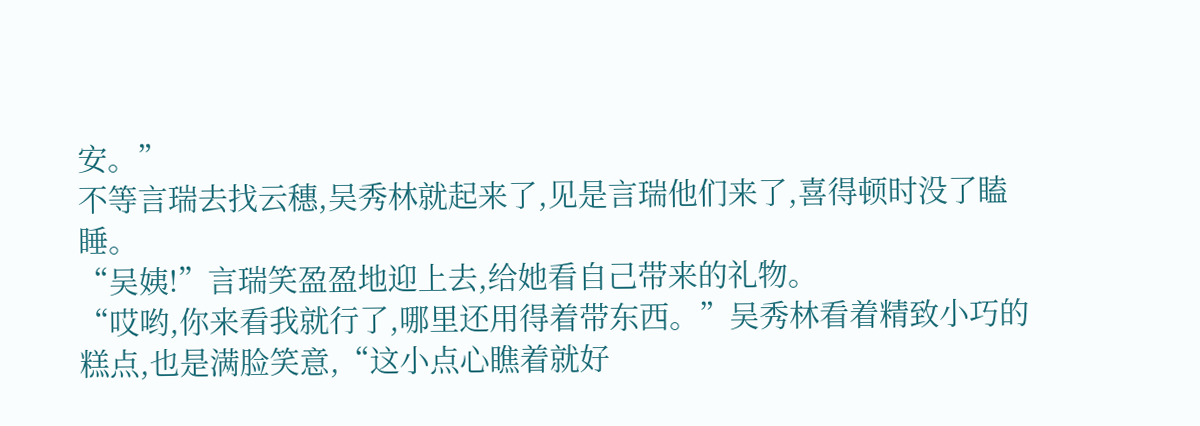安。”
不等言瑞去找云穗,吴秀林就起来了,见是言瑞他们来了,喜得顿时没了瞌睡。
“吴姨!”言瑞笑盈盈地迎上去,给她看自己带来的礼物。
“哎哟,你来看我就行了,哪里还用得着带东西。”吴秀林看着精致小巧的糕点,也是满脸笑意,“这小点心瞧着就好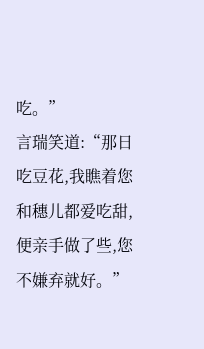吃。”
言瑞笑道:“那日吃豆花,我瞧着您和穗儿都爱吃甜,便亲手做了些,您不嫌弃就好。”